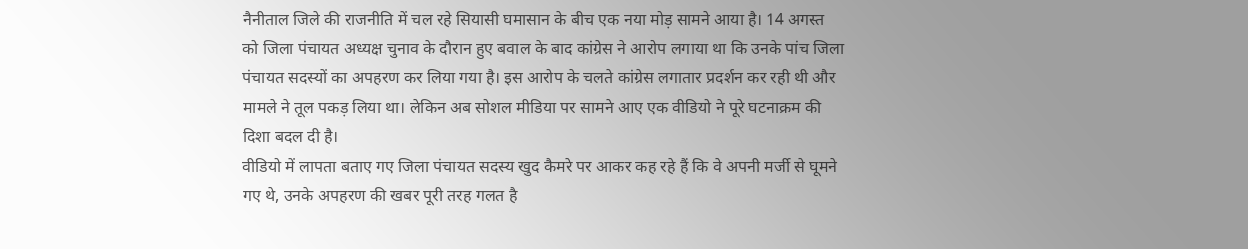नैनीताल जिले की राजनीति में चल रहे सियासी घमासान के बीच एक नया मोड़ सामने आया है। 14 अगस्त को जिला पंचायत अध्यक्ष चुनाव के दौरान हुए बवाल के बाद कांग्रेस ने आरोप लगाया था कि उनके पांच जिला पंचायत सदस्यों का अपहरण कर लिया गया है। इस आरोप के चलते कांग्रेस लगातार प्रदर्शन कर रही थी और मामले ने तूल पकड़ लिया था। लेकिन अब सोशल मीडिया पर सामने आए एक वीडियो ने पूरे घटनाक्रम की दिशा बदल दी है।
वीडियो में लापता बताए गए जिला पंचायत सदस्य खुद कैमरे पर आकर कह रहे हैं कि वे अपनी मर्जी से घूमने गए थे, उनके अपहरण की खबर पूरी तरह गलत है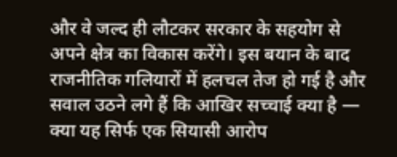और वे जल्द ही लौटकर सरकार के सहयोग से अपने क्षेत्र का विकास करेंगे। इस बयान के बाद राजनीतिक गलियारों में हलचल तेज हो गई है और सवाल उठने लगे हैं कि आखिर सच्चाई क्या है — क्या यह सिर्फ एक सियासी आरोप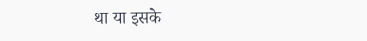था या इसके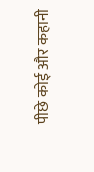पीछे कोई और कहानी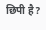छिपी है?